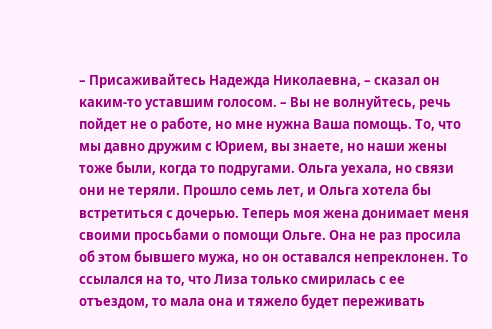– Присаживайтесь Надежда Николаевна, – сказал он каким-то уставшим голосом. – Вы не волнуйтесь, речь пойдет не о работе, но мне нужна Ваша помощь. То, что мы давно дружим с Юрием, вы знаете, но наши жены тоже были, когда то подругами. Ольга уехала, но связи они не теряли. Прошло семь лет, и Ольга хотела бы встретиться с дочерью. Теперь моя жена донимает меня своими просьбами о помощи Ольге. Она не раз просила об этом бывшего мужа, но он оставался непреклонен. То ссылался на то, что Лиза только смирилась с ее отъездом, то мала она и тяжело будет переживать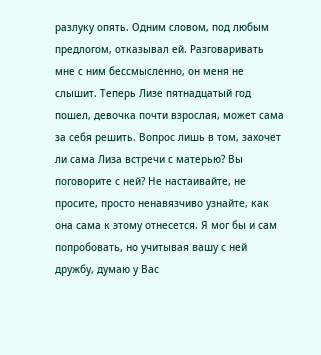разлуку опять. Одним словом, под любым предлогом, отказывал ей. Разговаривать мне с ним бессмысленно, он меня не слышит. Теперь Лизе пятнадцатый год пошел, девочка почти взрослая, может сама за себя решить. Вопрос лишь в том, захочет ли сама Лиза встречи с матерью? Вы поговорите с ней? Не настаивайте, не просите, просто ненавязчиво узнайте, как она сама к этому отнесется. Я мог бы и сам попробовать, но учитывая вашу с ней дружбу, думаю у Вас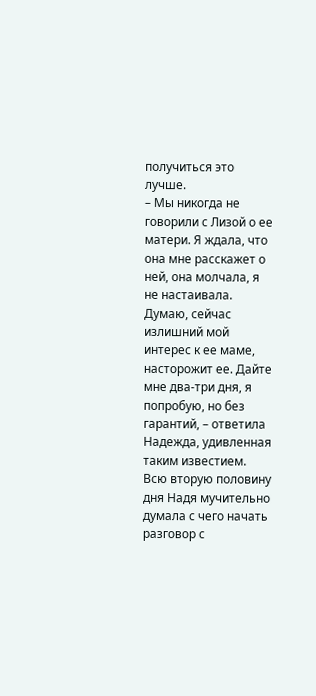получиться это лучше.
– Мы никогда не говорили с Лизой о ее матери. Я ждала, что она мне расскажет о ней, она молчала, я не настаивала. Думаю, сейчас излишний мой интерес к ее маме, насторожит ее. Дайте мне два-три дня, я попробую, но без гарантий, – ответила Надежда, удивленная таким известием.
Всю вторую половину дня Надя мучительно думала с чего начать разговор с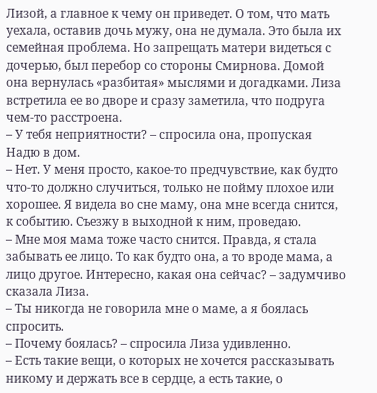Лизой, а главное к чему он приведет. О том, что мать уехала, оставив дочь мужу, она не думала. Это была их семейная проблема. Но запрещать матери видеться с дочерью, был перебор со стороны Смирнова. Домой она вернулась «разбитая» мыслями и догадками. Лиза встретила ее во дворе и сразу заметила, что подруга чем-то расстроена.
– У тебя неприятности? – спросила она, пропуская Надю в дом.
– Нет. У меня просто, какое-то предчувствие, как будто что-то должно случиться, только не пойму плохое или хорошее. Я видела во сне маму, она мне всегда снится, к событию. Съезжу в выходной к ним, проведаю.
– Мне моя мама тоже часто снится. Правда, я стала забывать ее лицо. То как будто она, а то вроде мама, а лицо другое. Интересно, какая она сейчас? – задумчиво сказала Лиза.
– Ты никогда не говорила мне о маме, а я боялась спросить.
– Почему боялась? – спросила Лиза удивленно.
– Есть такие вещи, о которых не хочется рассказывать никому и держать все в сердце, а есть такие, о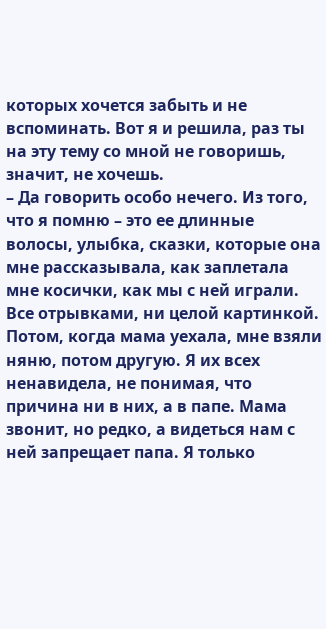которых хочется забыть и не вспоминать. Вот я и решила, раз ты на эту тему со мной не говоришь, значит, не хочешь.
– Да говорить особо нечего. Из того, что я помню – это ее длинные волосы, улыбка, сказки, которые она мне рассказывала, как заплетала мне косички, как мы с ней играли. Все отрывками, ни целой картинкой. Потом, когда мама уехала, мне взяли няню, потом другую. Я их всех ненавидела, не понимая, что причина ни в них, а в папе. Мама звонит, но редко, а видеться нам с ней запрещает папа. Я только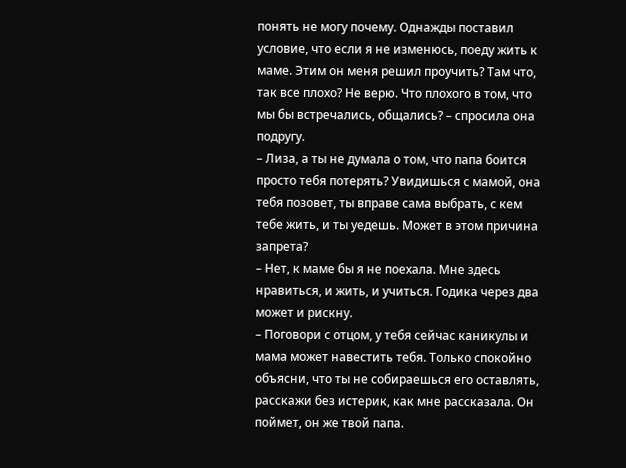понять не могу почему. Однажды поставил условие, что если я не изменюсь, поеду жить к маме. Этим он меня решил проучить? Там что, так все плохо? Не верю. Что плохого в том, что мы бы встречались, общались? – спросила она подругу.
– Лиза, а ты не думала о том, что папа боится просто тебя потерять? Увидишься с мамой, она тебя позовет, ты вправе сама выбрать, с кем тебе жить, и ты уедешь. Может в этом причина запрета?
– Нет, к маме бы я не поехала. Мне здесь нравиться, и жить, и учиться. Годика через два может и рискну.
– Поговори с отцом, у тебя сейчас каникулы и мама может навестить тебя. Только спокойно объясни, что ты не собираешься его оставлять, расскажи без истерик, как мне рассказала. Он поймет, он же твой папа.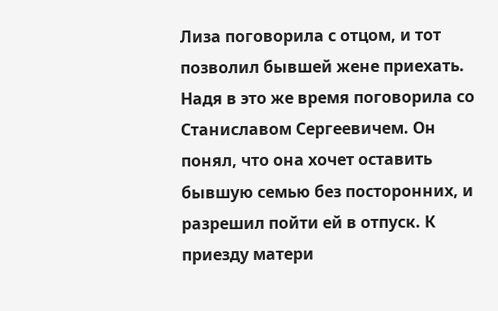Лиза поговорила с отцом, и тот позволил бывшей жене приехать. Надя в это же время поговорила со Станиславом Сергеевичем. Он понял, что она хочет оставить бывшую семью без посторонних, и разрешил пойти ей в отпуск. К приезду матери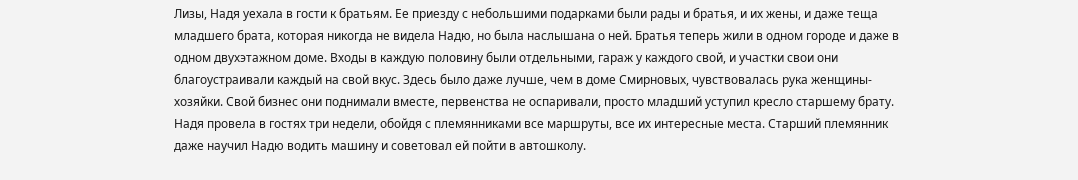Лизы, Надя уехала в гости к братьям. Ее приезду с небольшими подарками были рады и братья, и их жены, и даже теща младшего брата, которая никогда не видела Надю, но была наслышана о ней. Братья теперь жили в одном городе и даже в одном двухэтажном доме. Входы в каждую половину были отдельными, гараж у каждого свой, и участки свои они благоустраивали каждый на свой вкус. Здесь было даже лучше, чем в доме Смирновых, чувствовалась рука женщины-хозяйки. Свой бизнес они поднимали вместе, первенства не оспаривали, просто младший уступил кресло старшему брату. Надя провела в гостях три недели, обойдя с племянниками все маршруты, все их интересные места. Старший племянник даже научил Надю водить машину и советовал ей пойти в автошколу.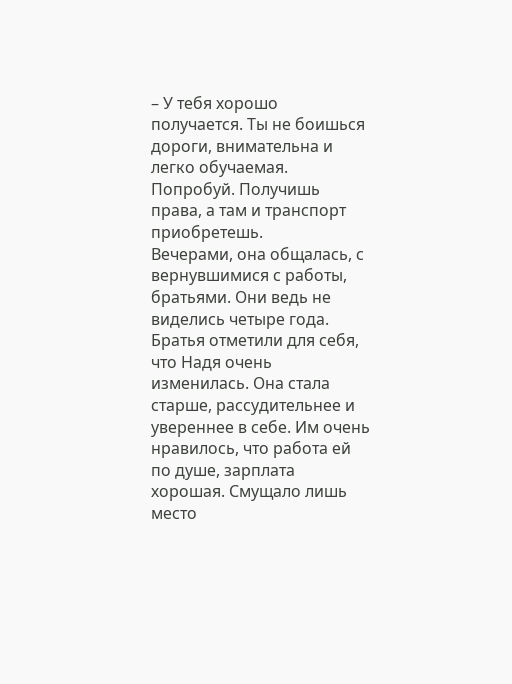– У тебя хорошо получается. Ты не боишься дороги, внимательна и легко обучаемая. Попробуй. Получишь права, а там и транспорт приобретешь.
Вечерами, она общалась, с вернувшимися с работы, братьями. Они ведь не виделись четыре года. Братья отметили для себя, что Надя очень изменилась. Она стала старше, рассудительнее и увереннее в себе. Им очень нравилось, что работа ей по душе, зарплата хорошая. Смущало лишь место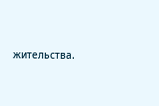жительства.